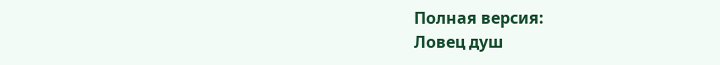Полная версия:
Ловец душ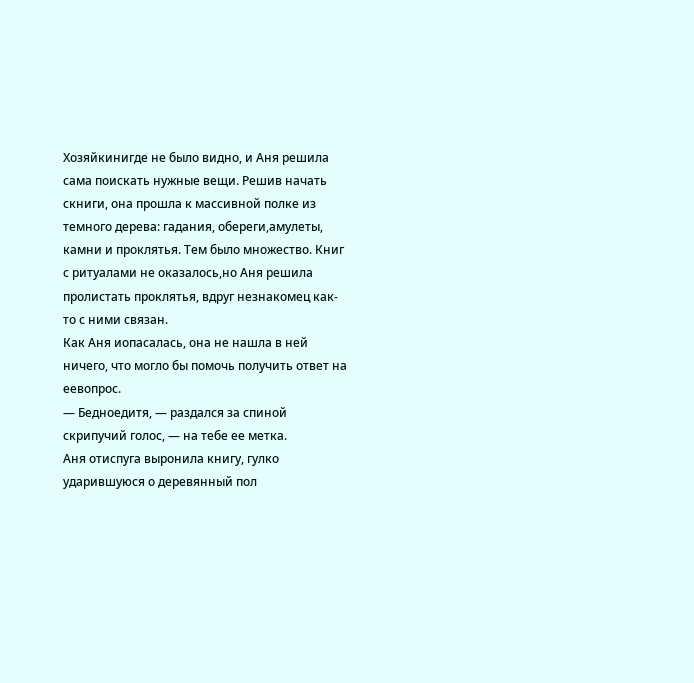Хозяйкинигде не было видно, и Аня решила сама поискать нужные вещи. Решив начать скниги, она прошла к массивной полке из темного дерева: гадания, обереги,амулеты, камни и проклятья. Тем было множество. Книг с ритуалами не оказалось,но Аня решила пролистать проклятья, вдруг незнакомец как-то с ними связан.
Как Аня иопасалась, она не нашла в ней ничего, что могло бы помочь получить ответ на еевопрос.
— Бедноедитя, — раздался за спиной скрипучий голос, — на тебе ее метка.
Аня отиспуга выронила книгу, гулко ударившуюся о деревянный пол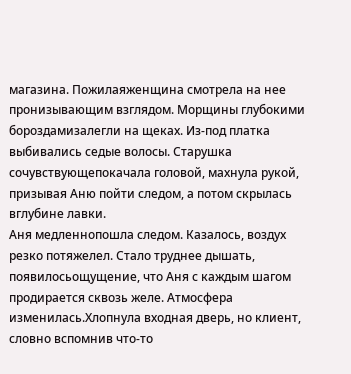магазина. Пожилаяженщина смотрела на нее пронизывающим взглядом. Морщины глубокими бороздамизалегли на щеках. Из-под платка выбивались седые волосы. Старушка сочувствующепокачала головой, махнула рукой, призывая Аню пойти следом, а потом скрылась вглубине лавки.
Аня медленнопошла следом. Казалось, воздух резко потяжелел. Стало труднее дышать, появилосьощущение, что Аня с каждым шагом продирается сквозь желе. Атмосфера изменилась.Хлопнула входная дверь, но клиент, словно вспомнив что-то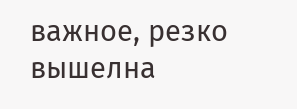важное, резко вышелна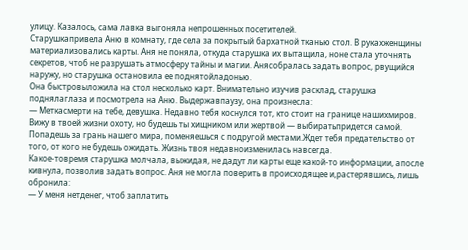улицу. Казалось, сама лавка выгоняла непрошенных посетителей.
Старушкапривела Аню в комнату, где села за покрытый бархатной тканью стол. В рукахженщины материализовались карты. Аня не поняла, откуда старушка их вытащила, ноне стала уточнять секретов, чтоб не разрушать атмосферу тайны и магии. Анясобралась задать вопрос, рвущийся наружу, но старушка остановила ее поднятойладонью.
Она быстровыложила на стол несколько карт. Внимательно изучив расклад, старушка поднялаглаза и посмотрела на Аню. Выдержавпаузу, она произнесла:
— Меткасмерти на тебе, девушка. Недавно тебя коснулся тот, кто стоит на границе нашихмиров. Вижу в твоей жизни охоту, но будешь ты хищником или жертвой — выбиратьпридется самой. Попадешь за грань нашего мира, поменяешься с подругой местами.Ждет тебя предательство от того, от кого не будешь ожидать. Жизнь твоя недавноизменилась навсегда.
Какое-товремя старушка молчала, выжидая, не дадут ли карты еще какой-то информации, апосле кивнула, позволив задать вопрос. Аня не могла поверить в происходящее и,растерявшись, лишь обронила:
— У меня нетденег, чтоб заплатить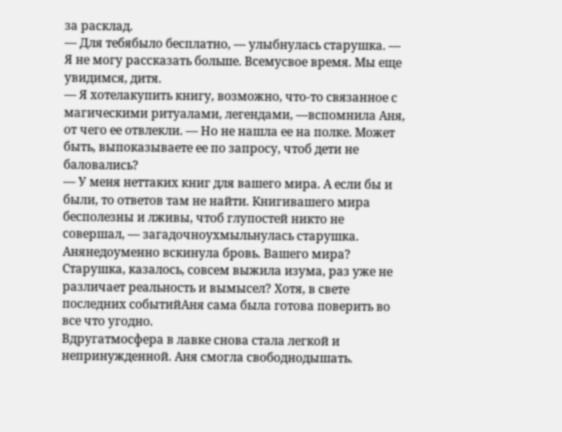за расклад.
— Для тебябыло бесплатно, — улыбнулась старушка. — Я не могу рассказать больше. Всемусвое время. Мы еще увидимся, дитя.
— Я хотелакупить книгу, возможно, что-то связанное с магическими ритуалами, легендами, —вспомнила Аня, от чего ее отвлекли. — Но не нашла ее на полке. Может быть, выпоказываете ее по запросу, чтоб дети не баловались?
— У меня неттаких книг для вашего мира. А если бы и были, то ответов там не найти. Книгивашего мира бесполезны и лживы, чтоб глупостей никто не совершал, — загадочноухмыльнулась старушка.
Анянедоуменно вскинула бровь. Вашего мира? Старушка, казалось, совсем выжила изума, раз уже не различает реальность и вымысел? Хотя, в свете последних событийАня сама была готова поверить во все что угодно.
Вдругатмосфера в лавке снова стала легкой и непринужденной. Аня смогла свободнодышать.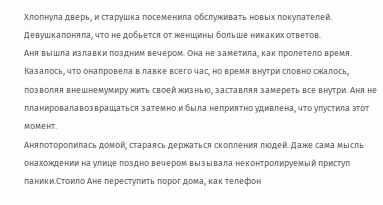Хлопнула дверь, и старушка посеменила обслуживать новых покупателей. Девушкапоняла, что не добьется от женщины больше никаких ответов.
Аня вышла излавки поздним вечером. Она не заметила, как пролетело время. Казалось, что онапровела в лавке всего час, но время внутри словно сжалось, позволяя внешнемумиру жить своей жизнью, заставляя замереть все внутри. Аня не планировалавозвращаться затемно и была неприятно удивлена, что упустила этот момент.
Аняпоторопилась домой, стараясь держаться скопления людей. Даже сама мысль онахождении на улице поздно вечером вызывала неконтролируемый приступ паники.Стоило Ане переступить порог дома, как телефон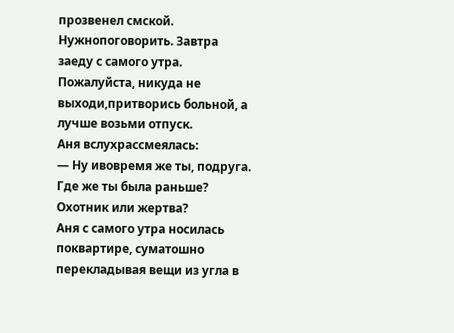прозвенел смской.
Нужнопоговорить. Завтра заеду с самого утра. Пожалуйста, никуда не выходи,притворись больной, а лучше возьми отпуск.
Аня вслухрассмеялась:
— Ну ивовремя же ты, подруга. Где же ты была раньше?
Охотник или жертва?
Аня с самого утра носилась поквартире, суматошно перекладывая вещи из угла в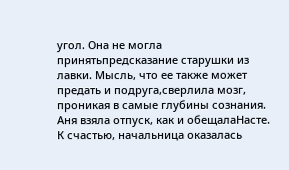угол. Она не могла принятьпредсказание старушки из лавки. Мысль, что ее также может предать и подруга,сверлила мозг, проникая в самые глубины сознания.
Аня взяла отпуск, как и обещалаНасте. К счастью, начальница оказалась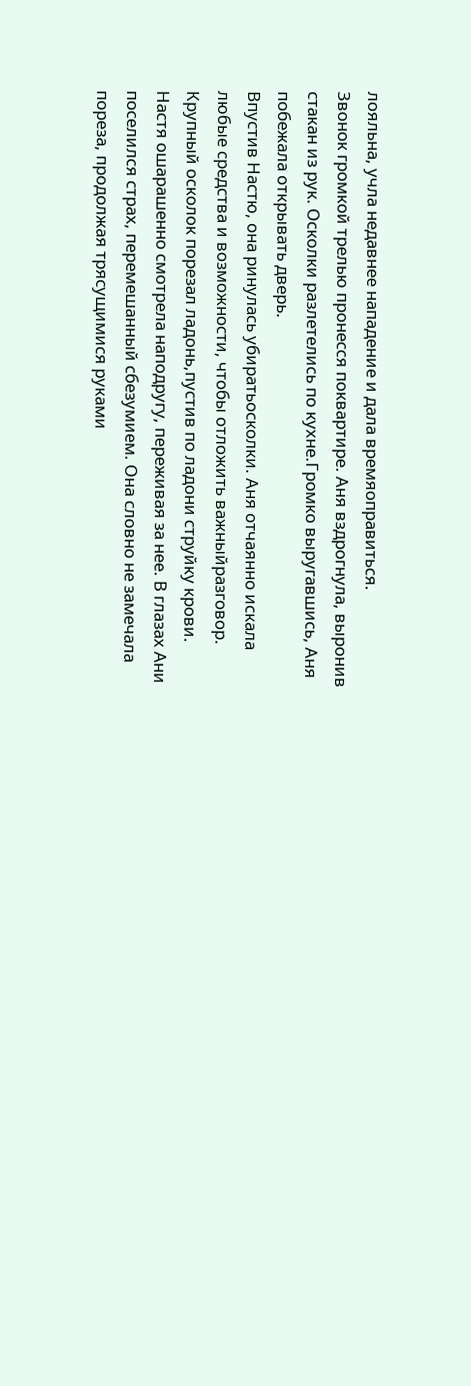лояльна, учла недавнее нападение и дала времяоправиться.
Звонок громкой трелью пронесся поквартире. Аня вздрогнула, выронив стакан из рук. Осколки разлетелись по кухне.Громко выругавшись, Аня побежала открывать дверь.
Впустив Настю, она ринулась убиратьосколки. Аня отчаянно искала любые средства и возможности, чтобы отложить важныйразговор.
Крупный осколок порезал ладонь,пустив по ладони струйку крови.
Настя ошарашенно смотрела наподругу, переживая за нее. В глазах Ани поселился страх, перемешанный сбезумием. Она словно не замечала пореза, продолжая трясущимися руками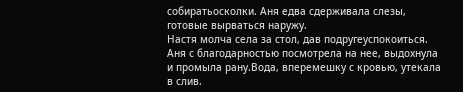собиратьосколки. Аня едва сдерживала слезы, готовые вырваться наружу.
Настя молча села за стол, дав подругеуспокоиться. Аня с благодарностью посмотрела на нее, выдохнула и промыла рану.Вода, вперемешку с кровью, утекала в слив.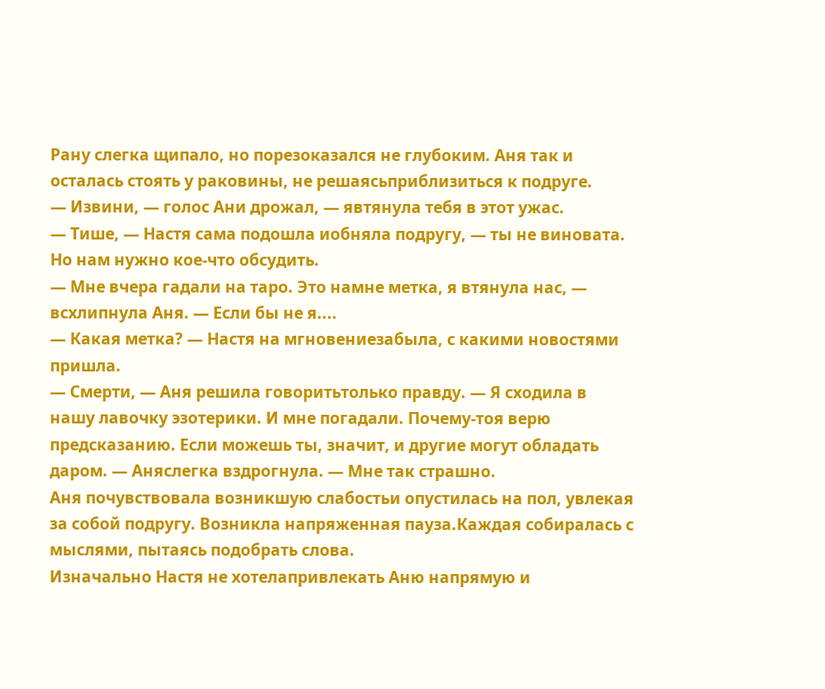Рану слегка щипало, но порезоказался не глубоким. Аня так и осталась стоять у раковины, не решаясьприблизиться к подруге.
— Извини, — голос Ани дрожал, — явтянула тебя в этот ужас.
— Тише, — Настя сама подошла иобняла подругу, — ты не виновата. Но нам нужно кое-что обсудить.
— Мне вчера гадали на таро. Это намне метка, я втянула нас, — всхлипнула Аня. — Если бы не я....
— Какая метка? — Настя на мгновениезабыла, с какими новостями пришла.
— Смерти, — Аня решила говоритьтолько правду. — Я сходила в нашу лавочку эзотерики. И мне погадали. Почему-тоя верю предсказанию. Если можешь ты, значит, и другие могут обладать даром. — Аняслегка вздрогнула. — Мне так страшно.
Аня почувствовала возникшую слабостьи опустилась на пол, увлекая за собой подругу. Возникла напряженная пауза.Каждая собиралась с мыслями, пытаясь подобрать слова.
Изначально Настя не хотелапривлекать Аню напрямую и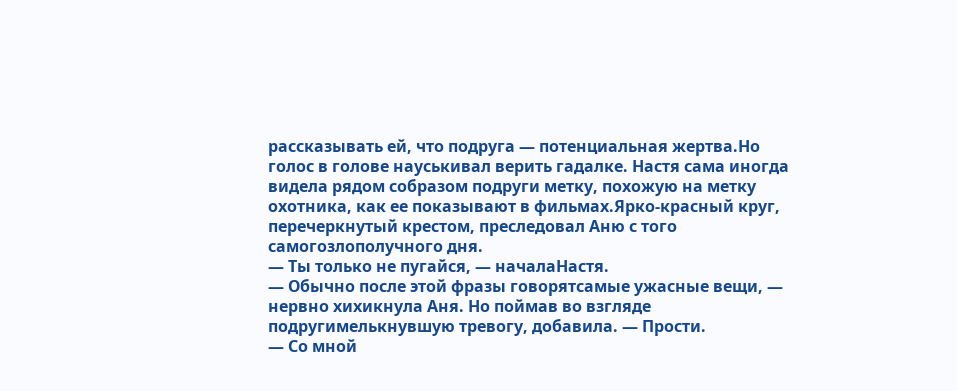рассказывать ей, что подруга — потенциальная жертва.Но голос в голове науськивал верить гадалке. Настя сама иногда видела рядом собразом подруги метку, похожую на метку охотника, как ее показывают в фильмах.Ярко-красный круг, перечеркнутый крестом, преследовал Аню с того самогозлополучного дня.
— Ты только не пугайся, — началаНастя.
— Обычно после этой фразы говорятсамые ужасные вещи, — нервно хихикнула Аня. Но поймав во взгляде подругимелькнувшую тревогу, добавила. — Прости.
— Со мной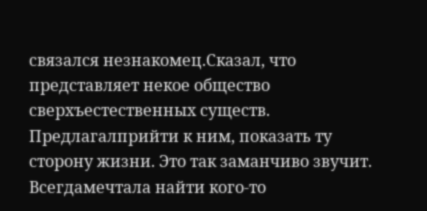связался незнакомец.Сказал, что представляет некое общество сверхъестественных существ. Предлагалприйти к ним, показать ту сторону жизни. Это так заманчиво звучит. Всегдамечтала найти кого-то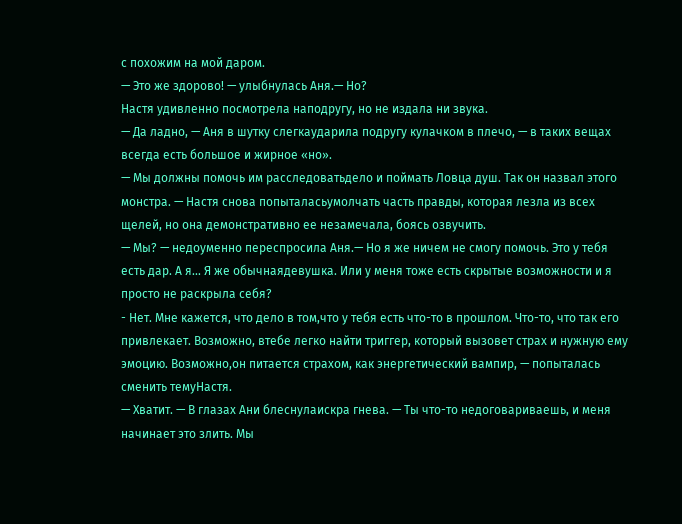с похожим на мой даром.
— Это же здорово! — улыбнулась Аня.— Но?
Настя удивленно посмотрела наподругу, но не издала ни звука.
— Да ладно, — Аня в шутку слегкаударила подругу кулачком в плечо, — в таких вещах всегда есть большое и жирное «но».
— Мы должны помочь им расследоватьдело и поймать Ловца душ. Так он назвал этого монстра. — Настя снова попыталасьумолчать часть правды, которая лезла из всех щелей, но она демонстративно ее незамечала, боясь озвучить.
— Мы? — недоуменно переспросила Аня.— Но я же ничем не смогу помочь. Это у тебя есть дар. А я... Я же обычнаядевушка. Или у меня тоже есть скрытые возможности и я просто не раскрыла себя?
- Нет. Мне кажется, что дело в том,что у тебя есть что-то в прошлом. Что-то, что так его привлекает. Возможно, втебе легко найти триггер, который вызовет страх и нужную ему эмоцию. Возможно,он питается страхом, как энергетический вампир, — попыталась сменить темуНастя.
— Хватит. — В глазах Ани блеснулаискра гнева. — Ты что-то недоговариваешь, и меня начинает это злить. Мы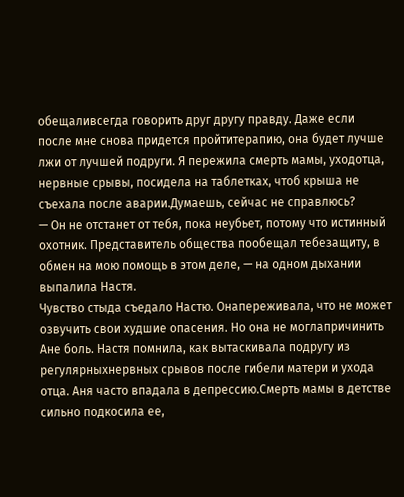обещаливсегда говорить друг другу правду. Даже если после мне снова придется пройтитерапию, она будет лучше лжи от лучшей подруги. Я пережила смерть мамы, уходотца, нервные срывы, посидела на таблетках, чтоб крыша не съехала после аварии.Думаешь, сейчас не справлюсь?
— Он не отстанет от тебя, пока неубьет, потому что истинный охотник. Представитель общества пообещал тебезащиту, в обмен на мою помощь в этом деле, — на одном дыхании выпалила Настя.
Чувство стыда съедало Настю. Онапереживала, что не может озвучить свои худшие опасения. Но она не моглапричинить Ане боль. Настя помнила, как вытаскивала подругу из регулярныхнервных срывов после гибели матери и ухода отца. Аня часто впадала в депрессию.Смерть мамы в детстве сильно подкосила ее,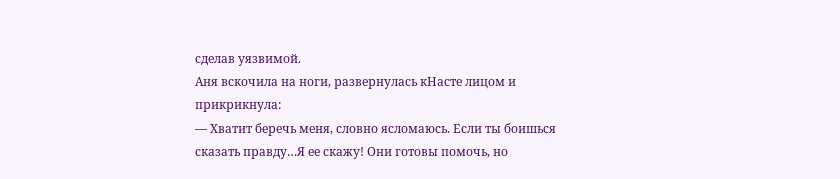сделав уязвимой.
Аня вскочила на ноги, развернулась кНасте лицом и прикрикнула:
— Хватит беречь меня, словно ясломаюсь. Если ты боишься сказать правду…Я ее скажу! Они готовы помочь, но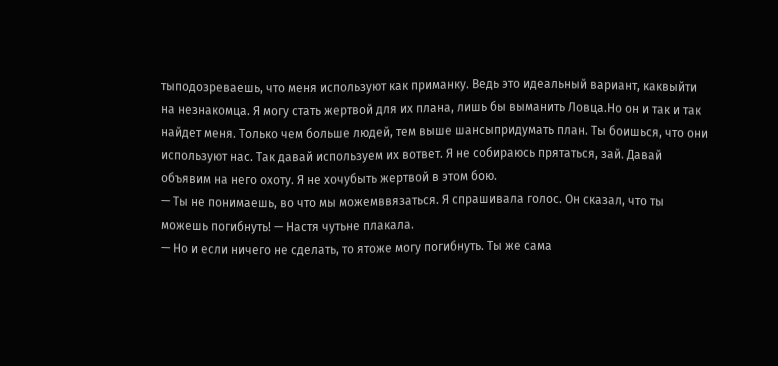тыподозреваешь, что меня используют как приманку. Ведь это идеальный вариант, каквыйти на незнакомца. Я могу стать жертвой для их плана, лишь бы выманить Ловца.Но он и так и так найдет меня. Только чем больше людей, тем выше шансыпридумать план. Ты боишься, что они используют нас. Так давай используем их вответ. Я не собираюсь прятаться, зай. Давай объявим на него охоту. Я не хочубыть жертвой в этом бою.
— Ты не понимаешь, во что мы можемввязаться. Я спрашивала голос. Он сказал, что ты можешь погибнуть! — Настя чутьне плакала.
— Но и если ничего не сделать, то ятоже могу погибнуть. Ты же сама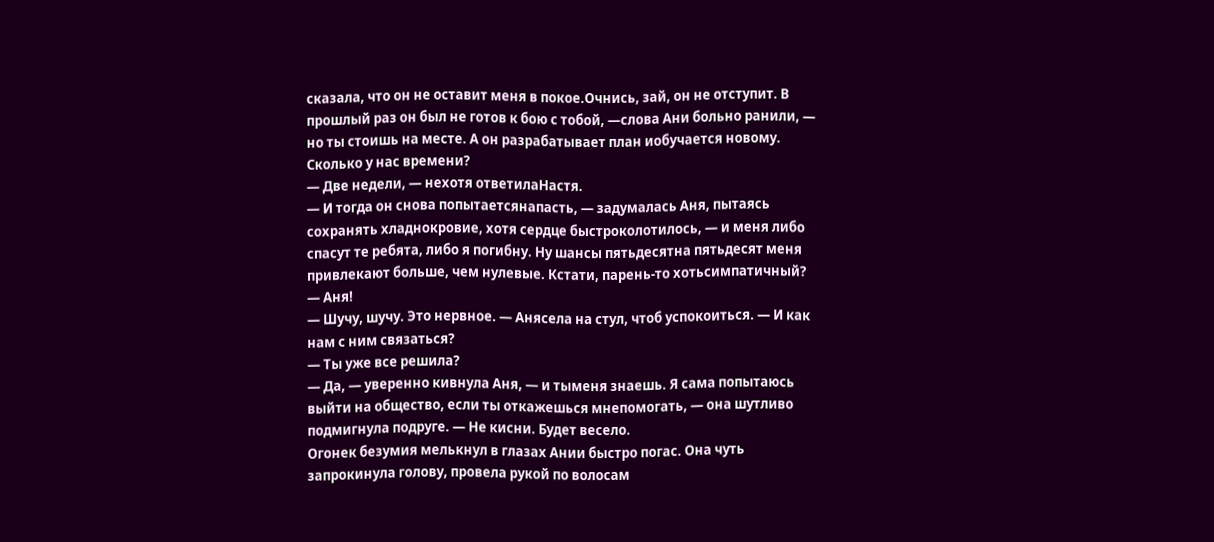сказала, что он не оставит меня в покое.Очнись, зай, он не отступит. В прошлый раз он был не готов к бою с тобой, —слова Ани больно ранили, — но ты стоишь на месте. А он разрабатывает план иобучается новому. Сколько у нас времени?
— Две недели, — нехотя ответилаНастя.
— И тогда он снова попытаетсянапасть, — задумалась Аня, пытаясь сохранять хладнокровие, хотя сердце быстроколотилось, — и меня либо спасут те ребята, либо я погибну. Ну шансы пятьдесятна пятьдесят меня привлекают больше, чем нулевые. Кстати, парень-то хотьсимпатичный?
— Аня!
— Шучу, шучу. Это нервное. — Анясела на стул, чтоб успокоиться. — И как нам с ним связаться?
— Ты уже все решила?
— Да, — уверенно кивнула Аня, — и тыменя знаешь. Я сама попытаюсь выйти на общество, если ты откажешься мнепомогать, — она шутливо подмигнула подруге. — Не кисни. Будет весело.
Огонек безумия мелькнул в глазах Ании быстро погас. Она чуть запрокинула голову, провела рукой по волосам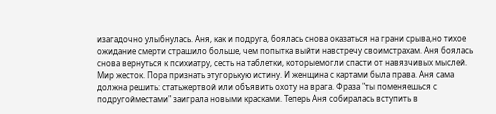изагадочно улыбнулась. Аня, как и подруга, боялась снова оказаться на грани срыва,но тихое ожидание смерти страшило больше, чем попытка выйти навстречу своимстрахам. Аня боялась снова вернуться к психиатру, сесть на таблетки, которыемогли спасти от навязчивых мыслей.
Мир жесток. Пора признать этугорькую истину. И женщина с картами была права. Аня сама должна решить: статьжертвой или объявить охоту на врага. Фраза "ты поменяешься с подругойместами" заиграла новыми красками. Теперь Аня собиралась вступить в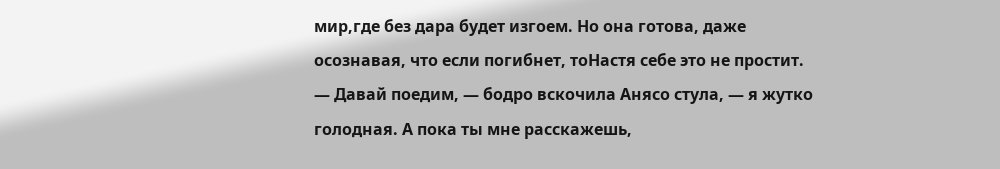мир,где без дара будет изгоем. Но она готова, даже осознавая, что если погибнет, тоНастя себе это не простит.
— Давай поедим, — бодро вскочила Анясо стула, — я жутко голодная. А пока ты мне расскажешь,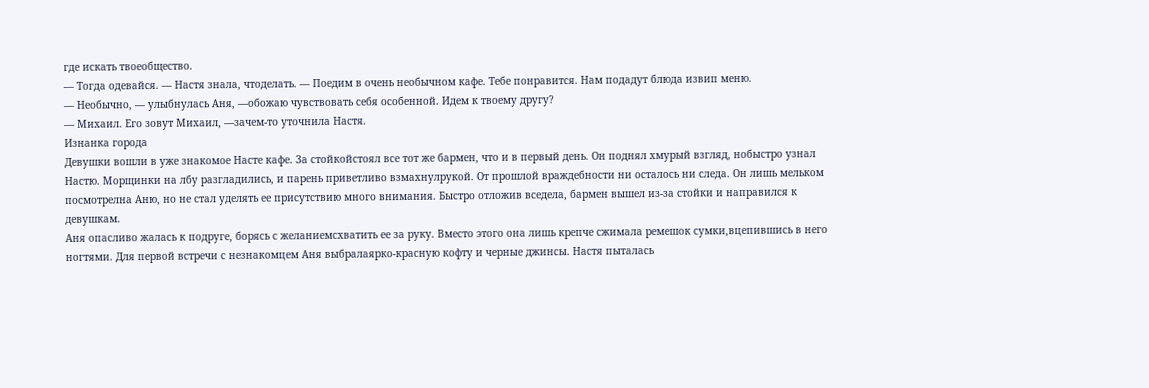где искать твоеобщество.
— Тогда одевайся. — Настя знала, чтоделать. — Поедим в очень необычном кафе. Тебе понравится. Нам подадут блюда извип меню.
— Необычно, — улыбнулась Аня, —обожаю чувствовать себя особенной. Идем к твоему другу?
— Михаил. Его зовут Михаил, —зачем-то уточнила Настя.
Изнанка города
Девушки вошли в уже знакомое Насте кафе. За стойкойстоял все тот же бармен, что и в первый день. Он поднял хмурый взгляд, нобыстро узнал Настю. Морщинки на лбу разгладились, и парень приветливо взмахнулрукой. От прошлой враждебности ни осталось ни следа. Он лишь мельком посмотрелна Аню, но не стал уделять ее присутствию много внимания. Быстро отложив вседела, бармен вышел из-за стойки и направился к девушкам.
Аня опасливо жалась к подруге, борясь с желаниемсхватить ее за руку. Вместо этого она лишь крепче сжимала ремешок сумки,вцепившись в него ногтями. Для первой встречи с незнакомцем Аня выбралаярко-красную кофту и черные джинсы. Настя пыталась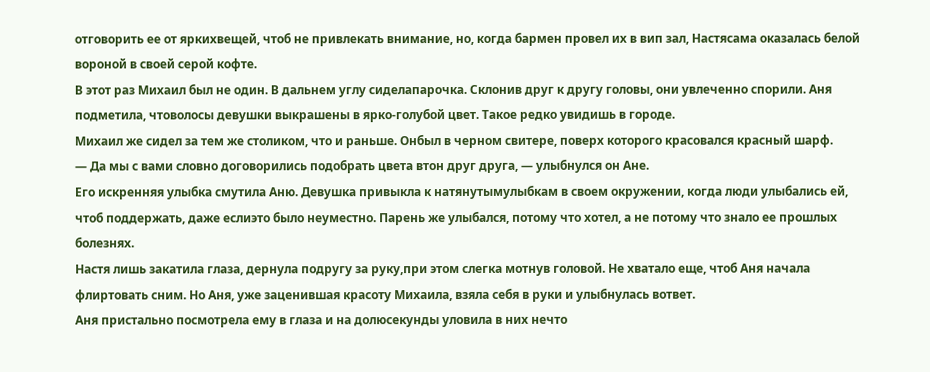отговорить ее от яркихвещей, чтоб не привлекать внимание, но, когда бармен провел их в вип зал, Настясама оказалась белой вороной в своей серой кофте.
В этот раз Михаил был не один. В дальнем углу сиделапарочка. Склонив друг к другу головы, они увлеченно спорили. Аня подметила, чтоволосы девушки выкрашены в ярко-голубой цвет. Такое редко увидишь в городе.
Михаил же сидел за тем же столиком, что и раньше. Онбыл в черном свитере, поверх которого красовался красный шарф.
— Да мы с вами словно договорились подобрать цвета втон друг друга, — улыбнулся он Ане.
Его искренняя улыбка смутила Аню. Девушка привыкла к натянутымулыбкам в своем окружении, когда люди улыбались ей, чтоб поддержать, даже еслиэто было неуместно. Парень же улыбался, потому что хотел, а не потому что знало ее прошлых болезнях.
Настя лишь закатила глаза, дернула подругу за руку,при этом слегка мотнув головой. Не хватало еще, чтоб Аня начала флиртовать сним. Но Аня, уже заценившая красоту Михаила, взяла себя в руки и улыбнулась вответ.
Аня пристально посмотрела ему в глаза и на долюсекунды уловила в них нечто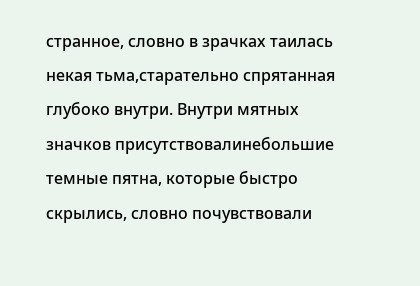странное, словно в зрачках таилась некая тьма,старательно спрятанная глубоко внутри. Внутри мятных значков присутствовалинебольшие темные пятна, которые быстро скрылись, словно почувствовали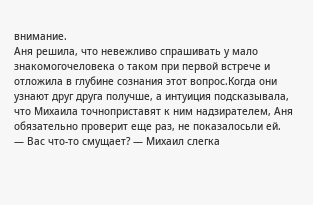внимание.
Аня решила, что невежливо спрашивать у мало знакомогочеловека о таком при первой встрече и отложила в глубине сознания этот вопрос.Когда они узнают друг друга получше, а интуиция подсказывала, что Михаила точноприставят к ним надзирателем, Аня обязательно проверит еще раз, не показалосьли ей.
— Вас что-то смущает? — Михаил слегка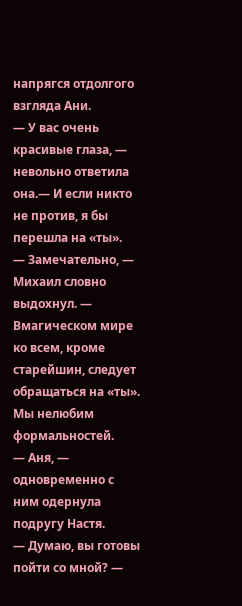напрягся отдолгого взгляда Ани.
— У вас очень красивые глаза, — невольно ответила она.— И если никто не против, я бы перешла на «ты».
— Замечательно, — Михаил словно выдохнул. — Вмагическом мире ко всем, кроме старейшин, следует обращаться на «ты». Мы нелюбим формальностей.
— Аня, — одновременно с ним одернула подругу Настя.
— Думаю, вы готовы пойти со мной? —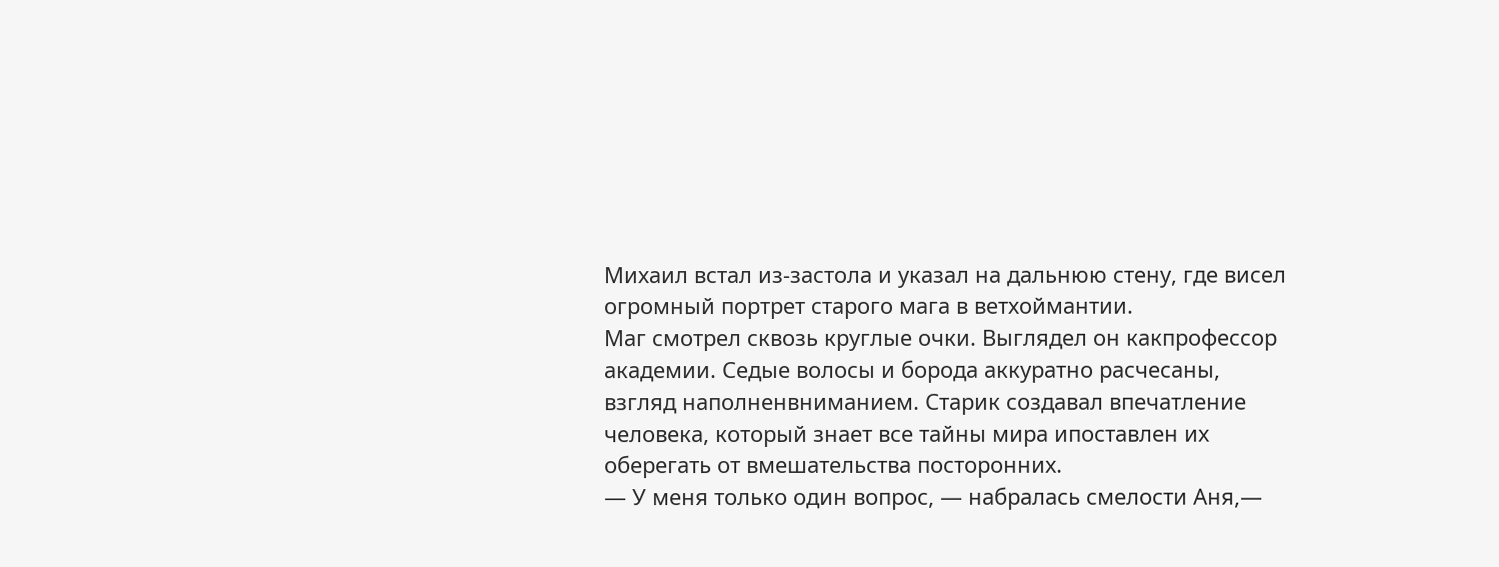Михаил встал из-застола и указал на дальнюю стену, где висел огромный портрет старого мага в ветхоймантии.
Маг смотрел сквозь круглые очки. Выглядел он какпрофессор академии. Седые волосы и борода аккуратно расчесаны, взгляд наполненвниманием. Старик создавал впечатление человека, который знает все тайны мира ипоставлен их оберегать от вмешательства посторонних.
— У меня только один вопрос, — набралась смелости Аня,—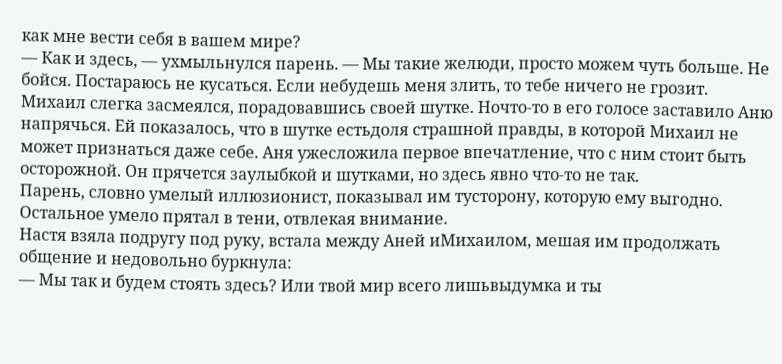как мне вести себя в вашем мире?
— Как и здесь, — ухмыльнулся парень. — Мы такие желюди, просто можем чуть больше. Не бойся. Постараюсь не кусаться. Если небудешь меня злить, то тебе ничего не грозит.
Михаил слегка засмеялся, порадовавшись своей шутке. Ночто-то в его голосе заставило Аню напрячься. Ей показалось, что в шутке естьдоля страшной правды, в которой Михаил не может признаться даже себе. Аня ужесложила первое впечатление, что с ним стоит быть осторожной. Он прячется заулыбкой и шутками, но здесь явно что-то не так.
Парень, словно умелый иллюзионист, показывал им тусторону, которую ему выгодно. Остальное умело прятал в тени, отвлекая внимание.
Настя взяла подругу под руку, встала между Аней иМихаилом, мешая им продолжать общение и недовольно буркнула:
— Мы так и будем стоять здесь? Или твой мир всего лишьвыдумка и ты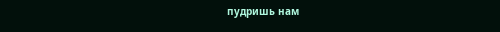пудришь нам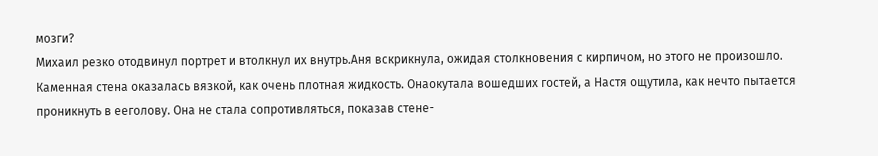мозги?
Михаил резко отодвинул портрет и втолкнул их внутрь.Аня вскрикнула, ожидая столкновения с кирпичом, но этого не произошло. Каменная стена оказалась вязкой, как очень плотная жидкость. Онаокутала вошедших гостей, а Настя ощутила, как нечто пытается проникнуть в ееголову. Она не стала сопротивляться, показав стене-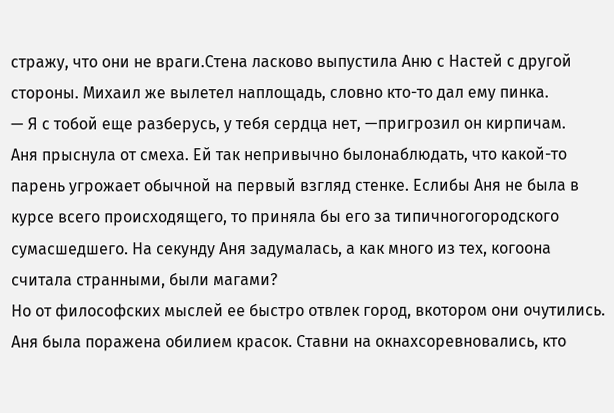стражу, что они не враги.Стена ласково выпустила Аню с Настей с другой стороны. Михаил же вылетел наплощадь, словно кто-то дал ему пинка.
— Я с тобой еще разберусь, у тебя сердца нет, —пригрозил он кирпичам.
Аня прыснула от смеха. Ей так непривычно былонаблюдать, что какой-то парень угрожает обычной на первый взгляд стенке. Еслибы Аня не была в курсе всего происходящего, то приняла бы его за типичногогородского сумасшедшего. На секунду Аня задумалась, а как много из тех, когоона считала странными, были магами?
Но от философских мыслей ее быстро отвлек город, вкотором они очутились. Аня была поражена обилием красок. Ставни на окнахсоревновались, кто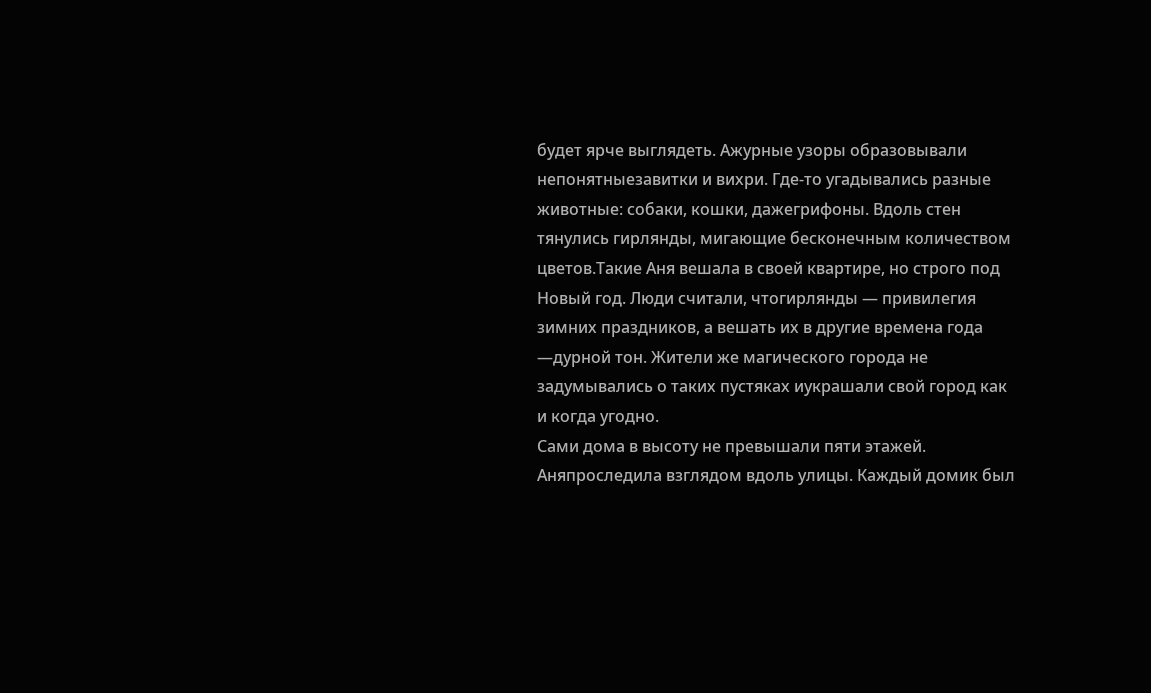будет ярче выглядеть. Ажурные узоры образовывали непонятныезавитки и вихри. Где-то угадывались разные животные: собаки, кошки, дажегрифоны. Вдоль стен тянулись гирлянды, мигающие бесконечным количеством цветов.Такие Аня вешала в своей квартире, но строго под Новый год. Люди считали, чтогирлянды — привилегия зимних праздников, а вешать их в другие времена года —дурной тон. Жители же магического города не задумывались о таких пустяках иукрашали свой город как и когда угодно.
Сами дома в высоту не превышали пяти этажей. Аняпроследила взглядом вдоль улицы. Каждый домик был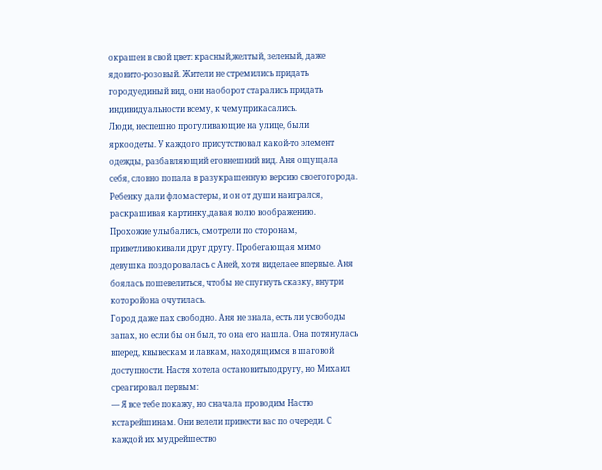окрашен в свой цвет: красный,желтый, зеленый, даже ядовито-розовый. Жители не стремились придать городуединый вид, они наоборот старались придать индивидуальности всему, к чемуприкасались.
Люди, неспешно прогуливающие на улице, были яркоодеты. У каждого присутствовал какой-то элемент одежды, разбавляющий еговнешний вид. Аня ощущала себя, словно попала в разукрашенную версию своегогорода. Ребенку дали фломастеры, и он от души наигрался, раскрашивая картинку,давая волю воображению.
Прохожие улыбались, смотрели по сторонам, приветливокивали друг другу. Пробегающая мимо девушка поздоровалась с Аней, хотя виделаее впервые. Аня боялась пошевелиться, чтобы не спугнуть сказку, внутри которойона очутилась.
Город даже пах свободно. Аня не знала, есть ли усвободы запах, но если бы он был, то она его нашла. Она потянулась вперед, квывескам и лавкам, находящимся в шаговой доступности. Настя хотела остановитьподругу, но Михаил среагировал первым:
— Я все тебе покажу, но сначала проводим Настю кстарейшинам. Они велели привести вас по очереди. С каждой их мудрейшество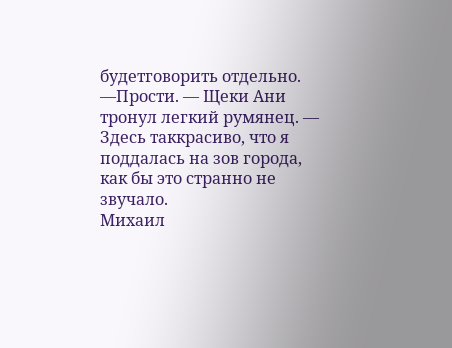будетговорить отдельно.
—Прости. — Щеки Ани тронул легкий румянец. — Здесь таккрасиво, что я поддалась на зов города, как бы это странно не звучало.
Михаил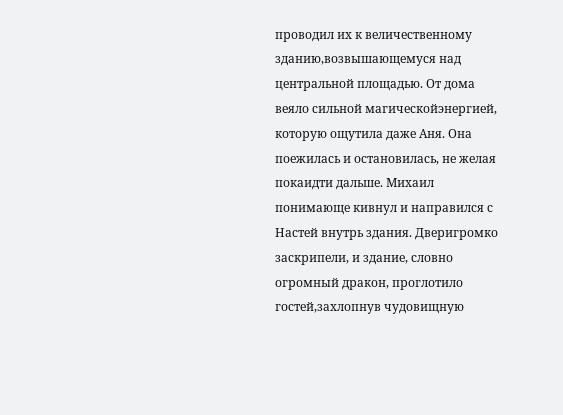проводил их к величественному зданию,возвышающемуся над центральной площадью. От дома веяло сильной магическойэнергией, которую ощутила даже Аня. Она поежилась и остановилась, не желая покаидти дальше. Михаил понимающе кивнул и направился с Настей внутрь здания. Дверигромко заскрипели, и здание, словно огромный дракон, проглотило гостей,захлопнув чудовищную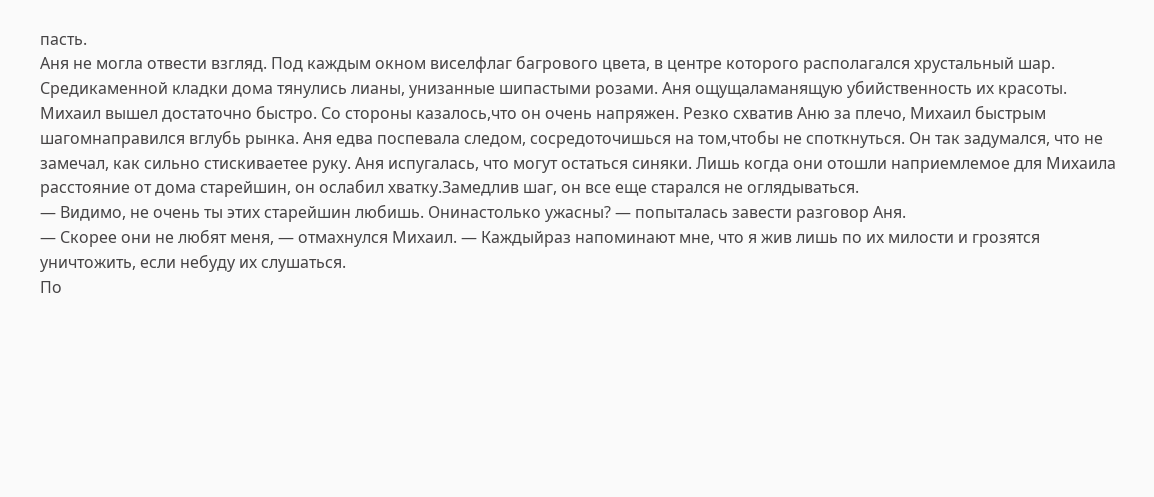пасть.
Аня не могла отвести взгляд. Под каждым окном виселфлаг багрового цвета, в центре которого располагался хрустальный шар. Средикаменной кладки дома тянулись лианы, унизанные шипастыми розами. Аня ощущаламанящую убийственность их красоты.
Михаил вышел достаточно быстро. Со стороны казалось,что он очень напряжен. Резко схватив Аню за плечо, Михаил быстрым шагомнаправился вглубь рынка. Аня едва поспевала следом, сосредоточишься на том,чтобы не споткнуться. Он так задумался, что не замечал, как сильно стискиваетее руку. Аня испугалась, что могут остаться синяки. Лишь когда они отошли наприемлемое для Михаила расстояние от дома старейшин, он ослабил хватку.Замедлив шаг, он все еще старался не оглядываться.
— Видимо, не очень ты этих старейшин любишь. Онинастолько ужасны? — попыталась завести разговор Аня.
— Скорее они не любят меня, — отмахнулся Михаил. — Каждыйраз напоминают мне, что я жив лишь по их милости и грозятся уничтожить, если небуду их слушаться.
По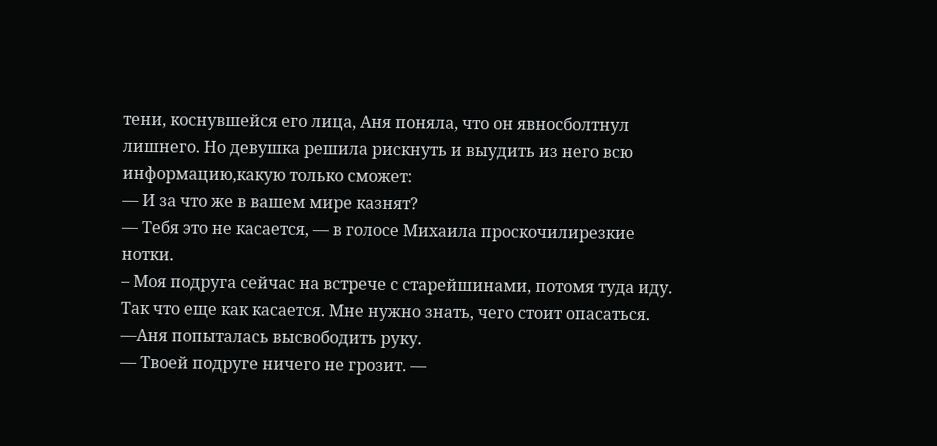тени, коснувшейся его лица, Аня поняла, что он явносболтнул лишнего. Но девушка решила рискнуть и выудить из него всю информацию,какую только сможет:
— И за что же в вашем мире казнят?
— Тебя это не касается, — в голосе Михаила проскочилирезкие нотки.
– Моя подруга сейчас на встрече с старейшинами, потомя туда иду. Так что еще как касается. Мне нужно знать, чего стоит опасаться. —Аня попыталась высвободить руку.
— Твоей подруге ничего не грозит. —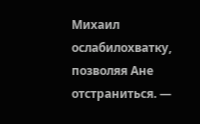Михаил ослабилохватку, позволяя Ане отстраниться. —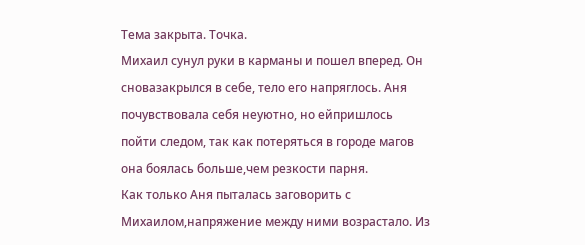Тема закрыта. Точка.
Михаил сунул руки в карманы и пошел вперед. Он сновазакрылся в себе, тело его напряглось. Аня почувствовала себя неуютно, но ейпришлось пойти следом, так как потеряться в городе магов она боялась больше,чем резкости парня.
Как только Аня пыталась заговорить с Михаилом,напряжение между ними возрастало. Из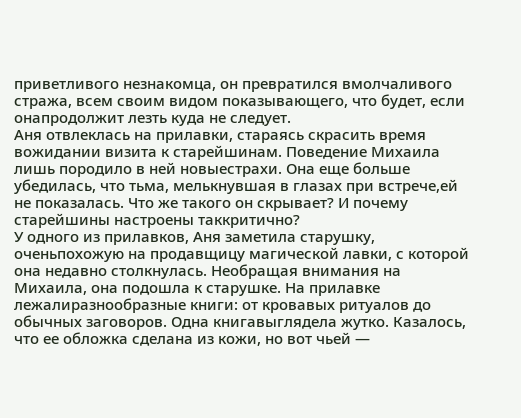приветливого незнакомца, он превратился вмолчаливого стража, всем своим видом показывающего, что будет, если онапродолжит лезть куда не следует.
Аня отвлеклась на прилавки, стараясь скрасить время вожидании визита к старейшинам. Поведение Михаила лишь породило в ней новыестрахи. Она еще больше убедилась, что тьма, мелькнувшая в глазах при встрече,ей не показалась. Что же такого он скрывает? И почему старейшины настроены таккритично?
У одного из прилавков, Аня заметила старушку, оченьпохожую на продавщицу магической лавки, с которой она недавно столкнулась. Необращая внимания на Михаила, она подошла к старушке. На прилавке лежалиразнообразные книги: от кровавых ритуалов до обычных заговоров. Одна книгавыглядела жутко. Казалось, что ее обложка сделана из кожи, но вот чьей —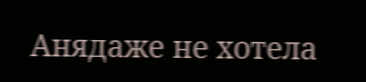Анядаже не хотела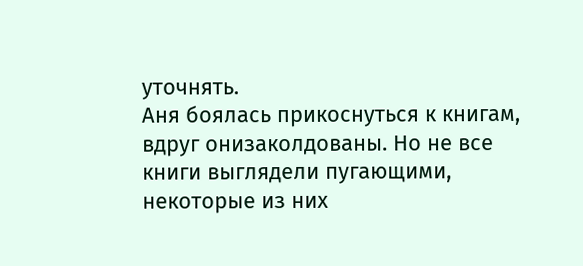уточнять.
Аня боялась прикоснуться к книгам, вдруг онизаколдованы. Но не все книги выглядели пугающими, некоторые из них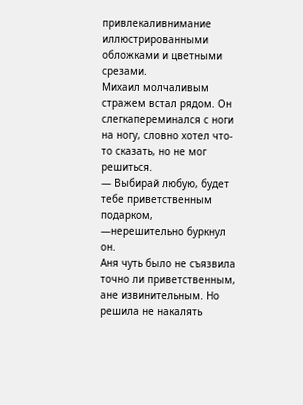привлекаливнимание иллюстрированными обложками и цветными срезами.
Михаил молчаливым стражем встал рядом. Он слегкапереминался с ноги на ногу, словно хотел что-то сказать, но не мог решиться.
— Выбирай любую, будет тебе приветственным подарком, —нерешительно буркнул он.
Аня чуть было не съязвила точно ли приветственным, ане извинительным. Но решила не накалять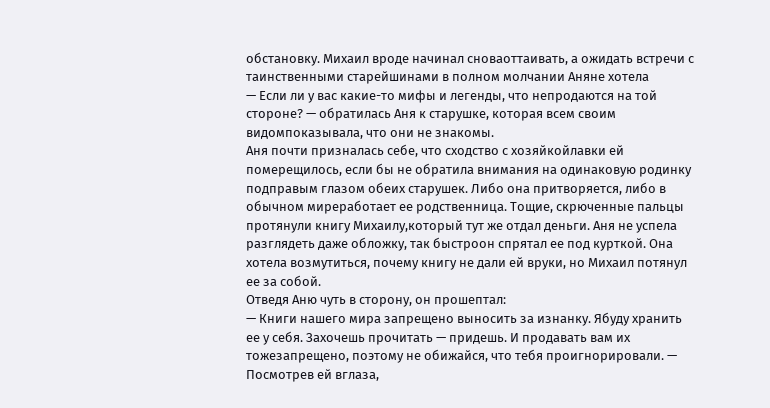обстановку. Михаил вроде начинал сноваоттаивать, а ожидать встречи с таинственными старейшинами в полном молчании Аняне хотела
— Если ли у вас какие-то мифы и легенды, что непродаются на той стороне? — обратилась Аня к старушке, которая всем своим видомпоказывала, что они не знакомы.
Аня почти призналась себе, что сходство с хозяйкойлавки ей померещилось, если бы не обратила внимания на одинаковую родинку подправым глазом обеих старушек. Либо она притворяется, либо в обычном миреработает ее родственница. Тощие, скрюченные пальцы протянули книгу Михаилу,который тут же отдал деньги. Аня не успела разглядеть даже обложку, так быстроон спрятал ее под курткой. Она хотела возмутиться, почему книгу не дали ей вруки, но Михаил потянул ее за собой.
Отведя Аню чуть в сторону, он прошептал:
— Книги нашего мира запрещено выносить за изнанку. Ябуду хранить ее у себя. Захочешь прочитать — придешь. И продавать вам их тожезапрещено, поэтому не обижайся, что тебя проигнорировали. — Посмотрев ей вглаза,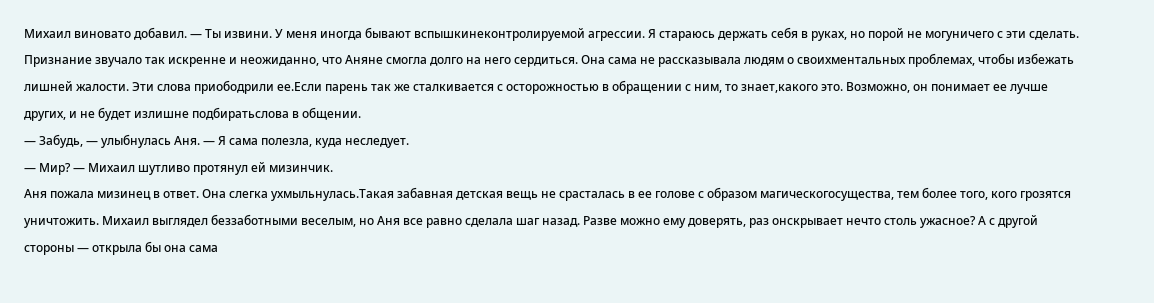Михаил виновато добавил. — Ты извини. У меня иногда бывают вспышкинеконтролируемой агрессии. Я стараюсь держать себя в руках, но порой не могуничего с эти сделать.
Признание звучало так искренне и неожиданно, что Аняне смогла долго на него сердиться. Она сама не рассказывала людям о своихментальных проблемах, чтобы избежать лишней жалости. Эти слова приободрили ее.Если парень так же сталкивается с осторожностью в обращении с ним, то знает,какого это. Возможно, он понимает ее лучше других, и не будет излишне подбиратьслова в общении.
— Забудь, — улыбнулась Аня. — Я сама полезла, куда неследует.
— Мир? — Михаил шутливо протянул ей мизинчик.
Аня пожала мизинец в ответ. Она слегка ухмыльнулась.Такая забавная детская вещь не срасталась в ее голове с образом магическогосущества, тем более того, кого грозятся уничтожить. Михаил выглядел беззаботными веселым, но Аня все равно сделала шаг назад. Разве можно ему доверять, раз онскрывает нечто столь ужасное? А с другой стороны — открыла бы она сама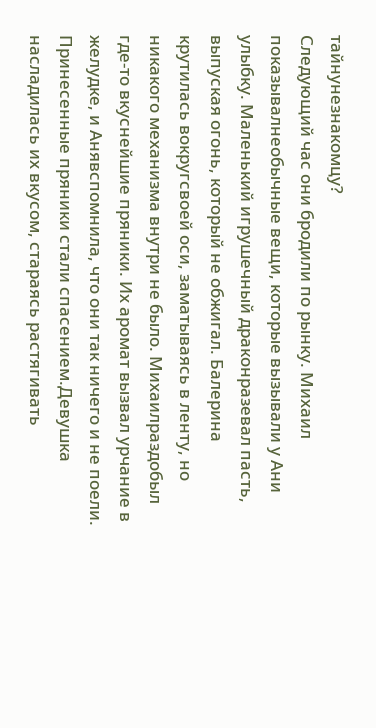тайнунезнакомцу?
Следующий час они бродили по рынку. Михаил показывалнеобычные вещи, которые вызывали у Ани улыбку. Маленький игрушечный драконразевал пасть, выпуская огонь, который не обжигал. Балерина крутилась вокругсвоей оси, заматываясь в ленту, но никакого механизма внутри не было. Михаилраздобыл где-то вкуснейшие пряники. Их аромат вызвал урчание в желудке, и Анявспомнила, что они так ничего и не поели. Принесенные пряники стали спасением.Девушка насладилась их вкусом, стараясь растягивать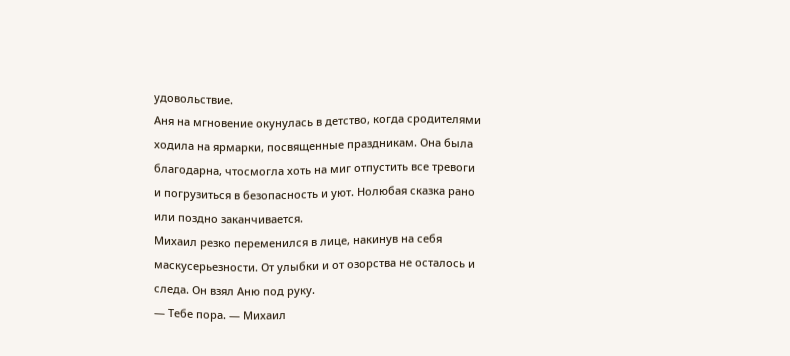удовольствие.
Аня на мгновение окунулась в детство, когда сродителями ходила на ярмарки, посвященные праздникам. Она была благодарна, чтосмогла хоть на миг отпустить все тревоги и погрузиться в безопасность и уют. Нолюбая сказка рано или поздно заканчивается.
Михаил резко переменился в лице, накинув на себя маскусерьезности. От улыбки и от озорства не осталось и следа. Он взял Аню под руку.
— Тебе пора. — Михаил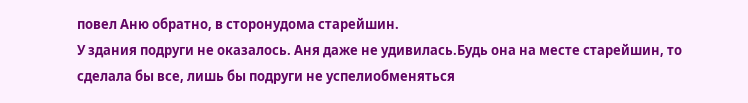повел Аню обратно, в сторонудома старейшин.
У здания подруги не оказалось. Аня даже не удивилась.Будь она на месте старейшин, то сделала бы все, лишь бы подруги не успелиобменяться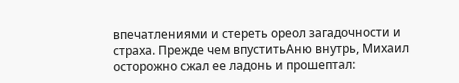впечатлениями и стереть ореол загадочности и страха. Прежде чем впуститьАню внутрь, Михаил осторожно сжал ее ладонь и прошептал: